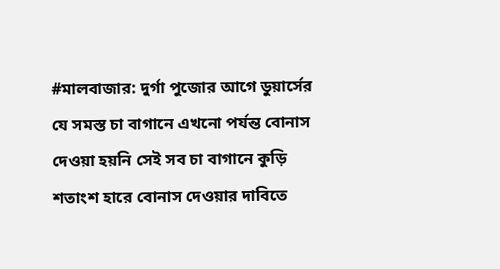#মালবাজার: দুর্গা পুজোর আগে ডুয়ার্সের যে সমস্ত চা বাগানে এখনো পর্যন্ত বোনাস দেওয়া হয়নি সেই সব চা বাগানে কুড়ি শতাংশ হারে বোনাস দেওয়ার দাবিতে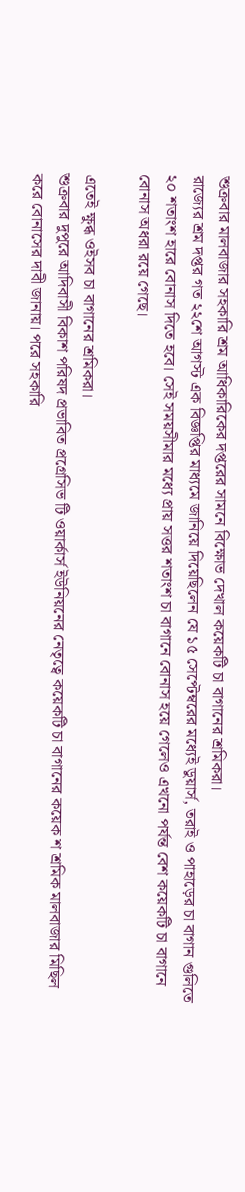শুক্রবার মালবাজার সহকারি শ্রম আধিকারিকের দপ্তরের সামনে বিক্ষোভ দেখাল কয়েকটি চা বাগানের শ্রমিকরা।
রাজ্যের শ্রম দপ্তর গত ২২শে আগস্ট এক বিজ্ঞপ্তির মাধ্যমে জানিয়ে দিয়েছিলেন যে ১৫ সেপ্টেম্বরের মধ্যেই ডুয়ার্স, তরাই ও পাহাড়ের চা বাগান গুলিতে ২০ শতাংশ হারে বোনাস দিতে হবে। সেই সময়সীমার মধ্যে প্রায় সত্তর শতাংশ চা বাগানে বোনাস হয়ে গেলেও এখনো পর্যন্ত বেশ কয়েকটি চা বাগানে বোনাস অধরা রয়ে গেছে।

এতেই ক্ষুব্ধ ওইসব চা বাগানের শ্রমিকরা।
শুক্রবার দুপুরে আদিবাসী বিকাশ পরিষদ প্রভাবিত প্রগ্রেসিভ টি ওয়ার্কার্স ইউনিয়নের নেতৃত্বে কয়েকটি চা বাগানের কয়েক শ শ্রমিক মালবাজার মিছিল করে বোনাসের দাবী জানায়। পরে সহকারি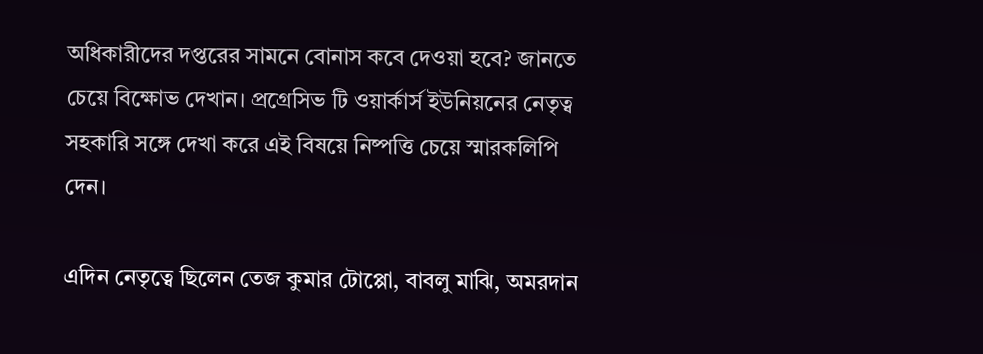অধিকারীদের দপ্তরের সামনে বোনাস কবে দেওয়া হবে? জানতে চেয়ে বিক্ষোভ দেখান। প্রগ্রেসিভ টি ওয়ার্কার্স ইউনিয়নের নেতৃত্ব সহকারি সঙ্গে দেখা করে এই বিষয়ে নিষ্পত্তি চেয়ে স্মারকলিপি দেন।

এদিন নেতৃত্বে ছিলেন তেজ কুমার টোপ্পো, বাবলু মাঝি, অমরদান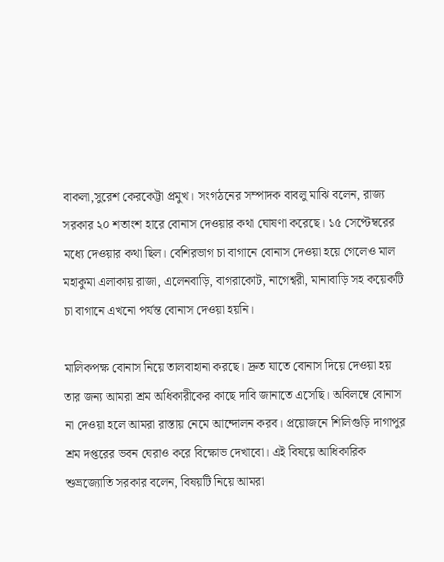বাকলা,সুরেশ কেরকেট্টা প্রমুখ। সংগঠনের সম্পাদক বাবলু মাঝি বলেন, রাজ্য সরকার ২০ শতাংশ হারে বোনাস দেওয়ার কথা ঘোষণা করেছে। ১৫ সেপ্টেম্বরের মধ্যে দেওয়ার কথা ছিল। বেশিরভাগ চা বাগানে বোনাস দেওয়া হয়ে গেলেও মাল মহাকুমা এলাকায় রাজা, এলেনবাড়ি, বাগরাকোট, নাগেশ্বরী, মানাবাড়ি সহ কয়েকটি চা বাগানে এখনো পর্যন্ত বোনাস দেওয়া হয়নি।

মালিকপক্ষ বোনাস নিয়ে তালবাহানা করছে। দ্রুত যাতে বোনাস দিয়ে দেওয়া হয় তার জন্য আমরা শ্রম অধিকারীকের কাছে দাবি জানাতে এসেছি। অবিলম্বে বোনাস না দেওয়া হলে আমরা রাস্তায় নেমে আন্দোলন করব। প্রয়োজনে শিলিগুড়ি দাগাপুর শ্রম দপ্তরের ভবন ঘেরাও করে বিক্ষোভ দেখাবো। এই বিষয়ে আধিকারিক শুভ্রজ্যোতি সরকার বলেন, বিষয়টি নিয়ে আমরা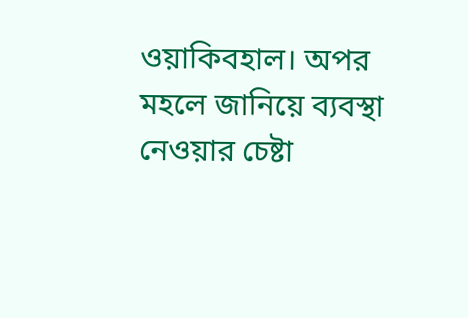ওয়াকিবহাল। অপর মহলে জানিয়ে ব্যবস্থা নেওয়ার চেষ্টা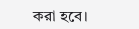করা হবে।